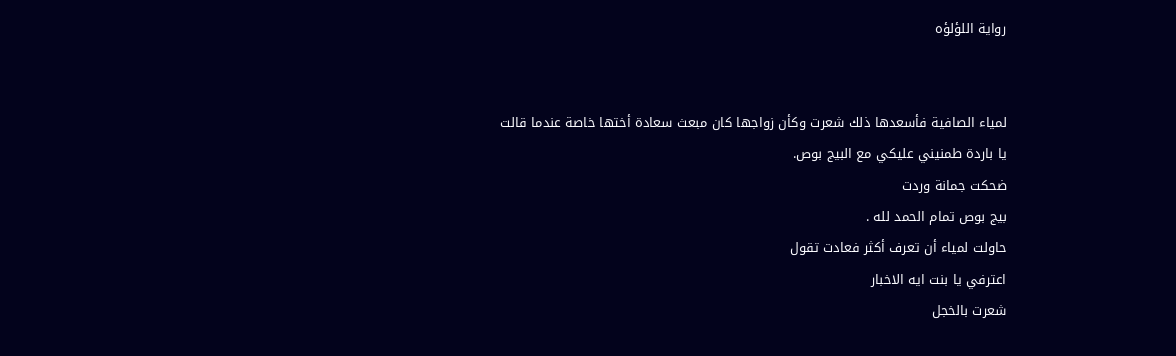رواية اللؤلؤه


لمياء الصافية فأسعدها ذلك شعرت وكأن زواجها كان مبعث سعادة أختها خاصة عندما قالت
يا باردة طمنيني عليكي مع البيج بوص.
ضحكت جمانة وردت
بيج بوص تمام الحمد لله .
حاولت لمياء أن تعرف أكثر فعادت تقول
اعترفي يا بنت ايه الاخبار
شعرت بالخجل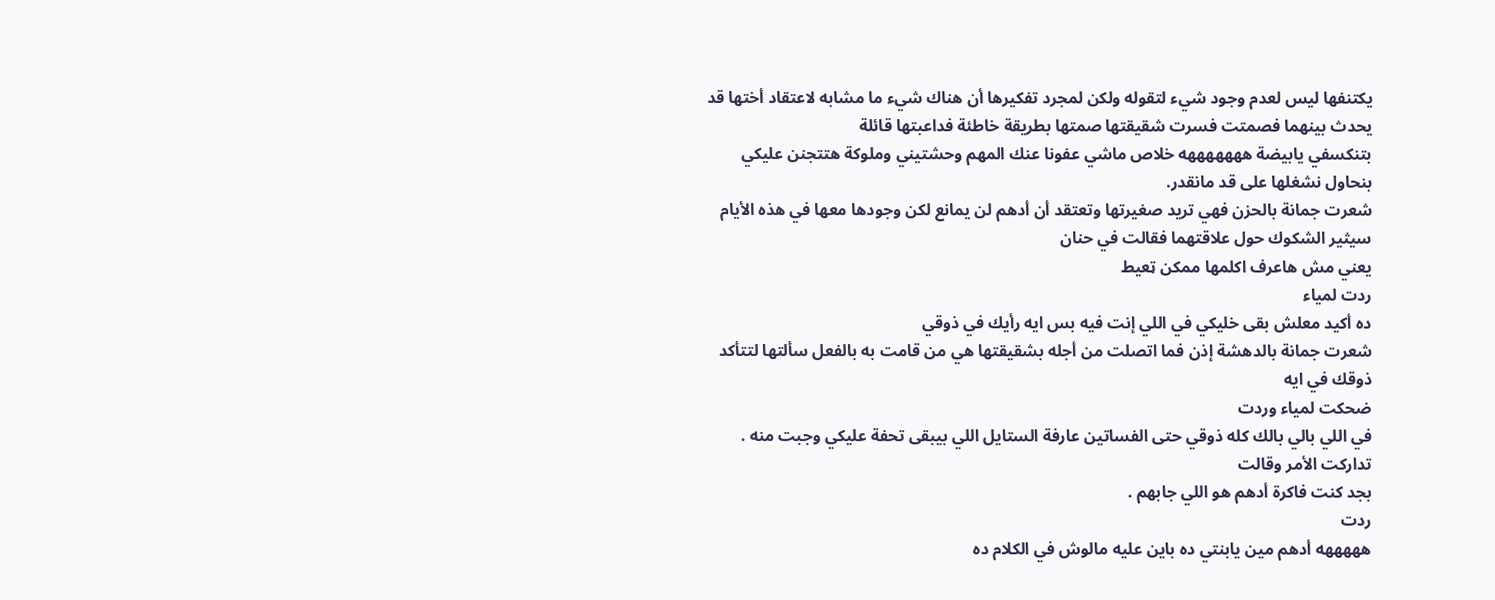يكتنفها ليس لعدم وجود شيء لتقوله ولكن لمجرد تفكيرها أن هناك شيء ما مشابه لاعتقاد أختها قد يحدث بينهما فصمتت فسرت شقيقتها صمتها بطريقة خاطئة فداعبتها قائلة
بتنكسفي يابيضة هههههههه خلاص ماشي عفونا عنك المهم وحشتيني وملوكة هتتجنن عليكي بنحاول نشغلها على قد مانقدر.
شعرت جمانة بالحزن فهي تريد صغيرتها وتعتقد أن أدهم لن يمانع لكن وجودها معها في هذه الأيام سيثير الشكوك حول علاقتهما فقالت في حنان
يعني مش هاعرف اكلمها ممكن ټعيط
ردت لمياء
ده أكيد معلش بقى خليكي في اللي إنت فيه بس ايه رأيك في ذوقي
شعرت جمانة بالدهشة إذن فما اتصلت من أجله بشقيقتها هي من قامت به بالفعل سألتها لتتأكد
ذوقك في ايه
ضحكت لمياء وردت
في اللي بالي بالك كله ذوقي حتى الفساتين عارفة الستايل اللي بيبقى تحفة عليكي وجبت منه .
تداركت الأمر وقالت
بجد كنت فاكرة أدهم هو اللي جابهم .
ردت
هههههه أدهم مين يابنتي ده باين عليه مالوش في الكلام ده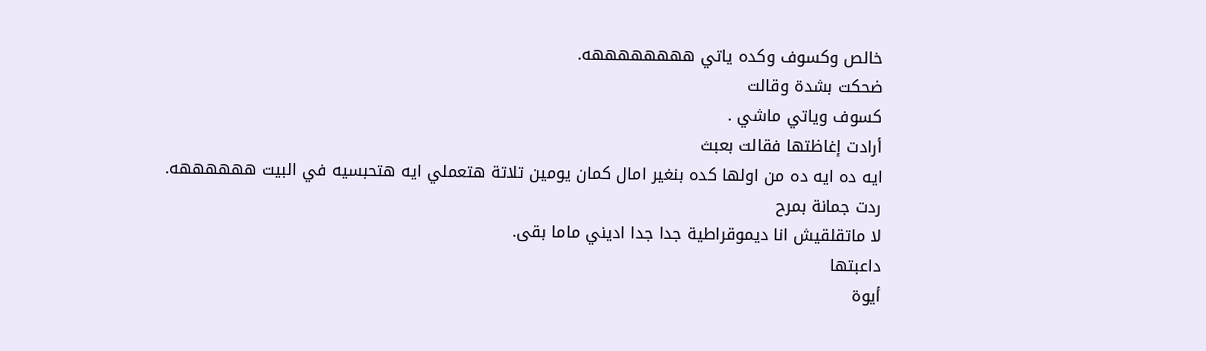خالص وكسوف وكده ياتي ههههههههه.
ضحكت بشدة وقالت
كسوف وياتي ماشي .
أرادت إغاظتها فقالت بعبث
ايه ده ايه ده من اولها كده بنغير امال كمان يومين تلاتة هتعملي ايه هتحبسيه في البيت ههههههه.
ردت جمانة بمرح
لا ماتقلقيش انا ديموقراطية جدا جدا اديني ماما بقى.
داعبتها
أيوة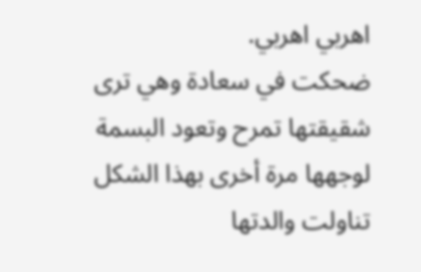اهربي اهربي.
ضحكت في سعادة وهي ترى شقيقتها تمرح وتعود البسمة لوجهها مرة أخرى بهذا الشكل تناولت والدتها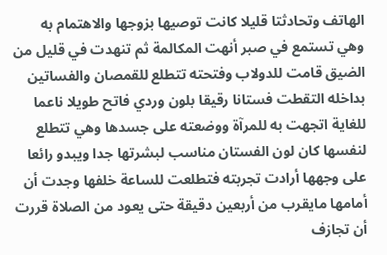الهاتف وتحادثتا قليلا كانت توصيها بزوجها والاهتمام به وهي تستمع في صبر أنهت المكالمة ثم تنهدت في قليل من الضيق قامت للدولاب وفتحته تتطلع للقمصان والفساتين بداخله التقطت فستانا رقيقا بلون وردي فاتح طويلا ناعما للغاية اتجهت به للمرآة ووضعته على جسدها وهي تتطلع لنفسها كان لون الفستان مناسب لبشرتها جدا ويبدو رائعا على وجهها أرادت تجربته فتطلعت للساعة خلفها وجدت أن أمامها مايقرب من أربعين دقيقة حتى يعود من الصلاة قررت أن تجازف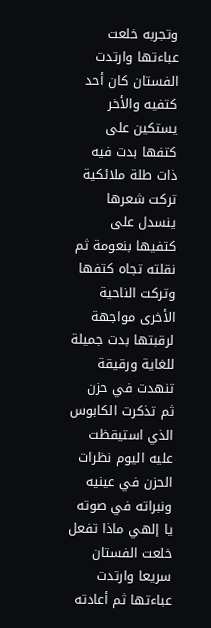وتجربه خلعت عباءتها وارتدت الفستان كان أحد كتفيه والأخر يستكين على كتفها بدت فيه ذات طلة ملائكية تركت شعرها ينسدل على كتفيها بنعومة ثم نقلته تجاه كتفها وتركت الناحية الأخرى مواجهة لرقبتها بدت جميلة للغاية ورقيقة تنهدت في حزن ثم تذكرت الکابوس الذي استيقظت عليه اليوم نظرات الحزن في عينيه ونبراته في صوته يا إلهي ماذا تفعل خلعت الفستان سريعا وارتدت عباءتها ثم أعادته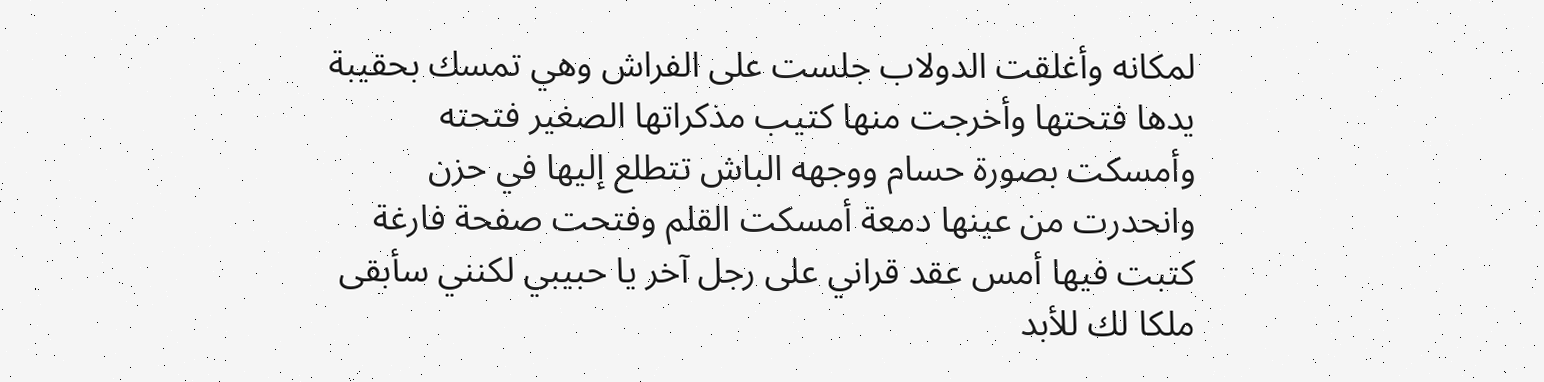لمكانه وأغلقت الدولاب جلست على الفراش وهي تمسك بحقيبة يدها فتحتها وأخرجت منها كتيب مذكراتها الصغير فتحته وأمسكت بصورة حسام ووجهه الباش تتطلع إليها في حزن وانحدرت من عينها دمعة أمسكت القلم وفتحت صفحة فارغة كتبت فيها أمس عقد قراني على رجل آخر يا حبيبي لكنني سأبقى ملكا لك للأبد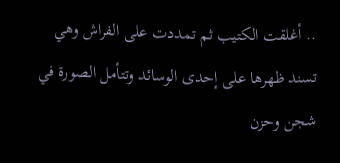.. أغلقت الكتيب ثم تمددت على الفراش وهي تسند ظهرها على إحدى الوسائد وتتأمل الصورة في شجن وحزن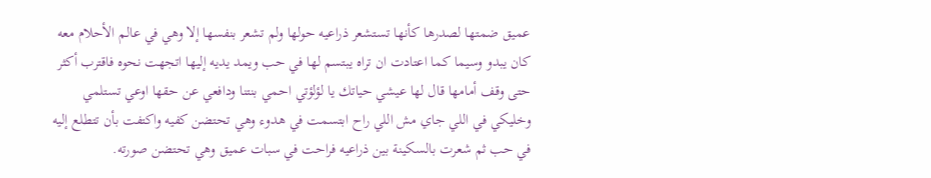عميق ضمتها لصدرها كأنها تستشعر ذراعيه حولها ولم تشعر بنفسها إلا وهي في عالم الأحلام معه كان يبدو وسيما كما اعتادت ان تراه يبتسم لها في حب ويمد يديه إليها اتجهت نحوه فاقترب أكثر حتى وقف أمامها قال لها عيشي حياتك يا لؤلؤتي احمي بنتنا ودافعي عن حقها اوعي تستلمي وخليكي في اللي جاي مش اللي راح ابتسمت في هدوء وهي تحتضن كفيه واكتفت بأن تتطلع إليه في حب ثم شعرت بالسکينة بين ذراعيه فراحت في سبات عميق وهي تحتضن صورته.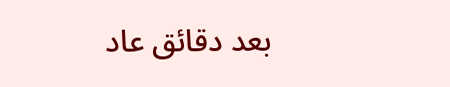بعد دقائق عاد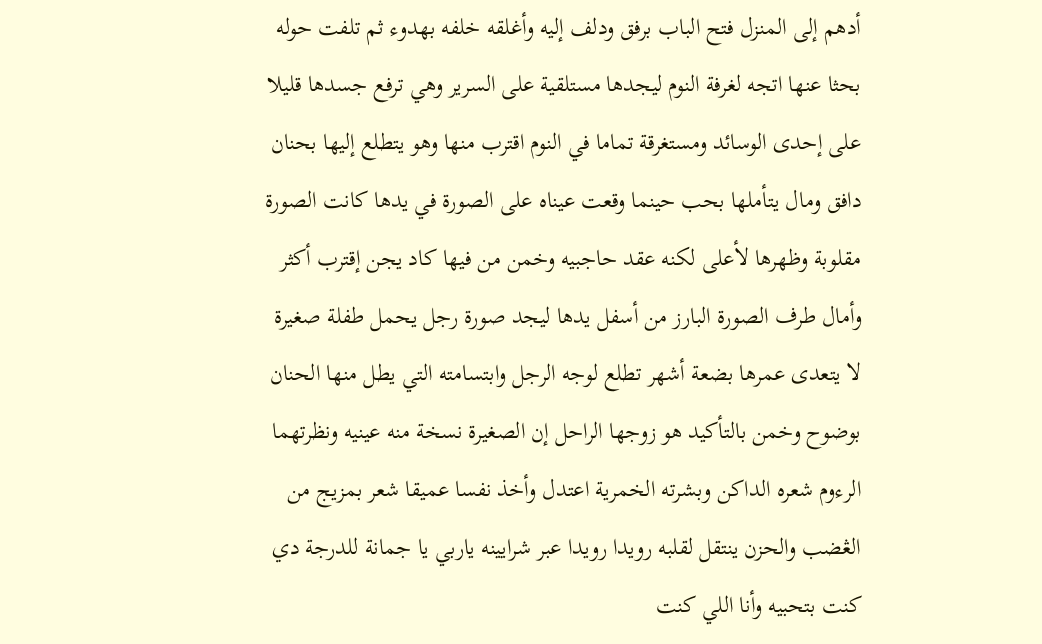أدهم إلى المنزل فتح الباب برفق ودلف إليه وأغلقه خلفه بهدوء ثم تلفت حوله بحثا عنها اتجه لغرفة النوم ليجدها مستلقية على السرير وهي ترفع جسدها قليلا على إحدى الوسائد ومستغرقة تماما في النوم اقترب منها وهو يتطلع إليها بحنان دافق ومال يتأملها بحب حينما وقعت عيناه على الصورة في يدها كانت الصورة مقلوبة وظهرها لأعلى لكنه عقد حاجبيه وخمن من فيها كاد يجن إقترب أكثر وأمال طرف الصورة البارز من أسفل يدها ليجد صورة رجل يحمل طفلة صغيرة لا يتعدى عمرها بضعة أشهر تطلع لوجه الرجل وابتسامته التي يطل منها الحنان بوضوح وخمن بالتأكيد هو زوجها الراحل إن الصغيرة نسخة منه عينيه ونظرتهما الرءوم شعره الداكن وبشرته الخمرية اعتدل وأخذ نفسا عميقا شعر بمزيج من الڠضب والحزن ينتقل لقلبه رويدا رويدا عبر شرايينه ياربي يا جمانة للدرجة دي كنت بتحبيه وأنا اللي كنت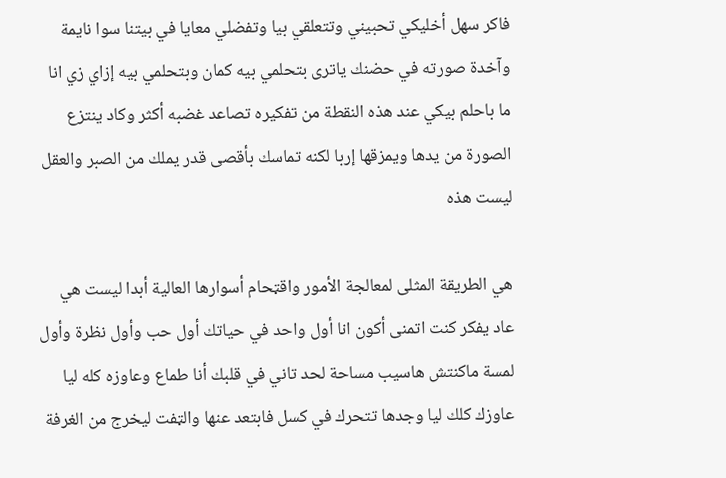فاكر سهل أخليكي تحبيني وتتعلقي بيا وتفضلي معايا في بيتنا سوا نايمة وآخدة صورته في حضنك ياترى بتحلمي بيه كمان وبتحلمي بيه إزاي زي انا ما باحلم بيكي عند هذه النقطة من تفكيره تصاعد غضبه أكثر وكاد ينتزع الصورة من يدها ويمزقها إربا لكنه تماسك بأقصى قدر يملك من الصبر والعقل ليست هذه

هي الطريقة المثلى لمعالجة الأمور واقټحام أسوارها العالية أبدا ليست هي عاد يفكر كنت اتمنى أكون انا أول واحد في حياتك أول حب وأول نظرة وأول لمسة ماكنتش هاسيب مساحة لحد تاني في قلبك أنا طماع وعاوزه كله ليا عاوزك كلك ليا وجدها تتحرك في كسل فابتعد عنها والټفت ليخرج من الغرفة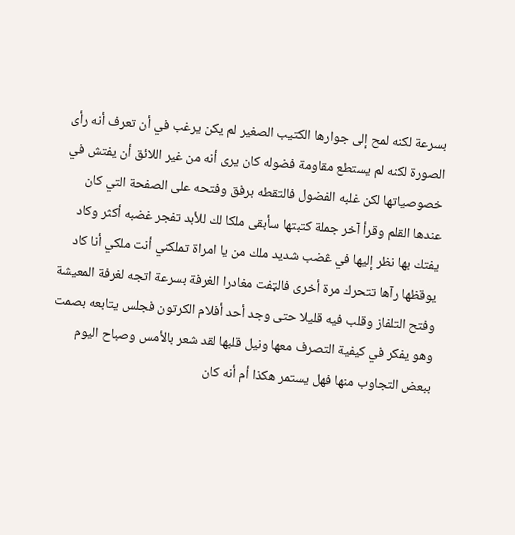بسرعة لكنه لمح إلى جوارها الكتيب الصغير لم يكن يرغب في أن تعرف أنه رأى الصورة لكنه لم يستطع مقاومة فضوله كان يرى أنه من غير اللائق أن يفتش في خصوصياتها لكن غلبه الفضول فالتقطه برفق وفتحه على الصفحة التي كان عندها القلم وقرأ آخر جملة كتبتها سأبقى ملكا لك للأبد تفجر غضبه أكثر وكاد يفتك بها نظر إليها في ڠضب شديد ملك من يا امراة تملكني أنت ملكي أنا كاد يوقظها رآها تتحرك مرة أخرى فالټفت مغادرا الغرفة بسرعة اتجه لغرفة المعيشة وفتح التلفاز وقلب فيه قليلا حتى وجد أحد أفلام الكرتون فجلس يتابعه بصمت وهو يفكر في كيفية التصرف معها ونيل قلبها لقد شعر بالأمس وصباح اليوم ببعض التجاوب منها فهل يستمر هكذا أم أنه كان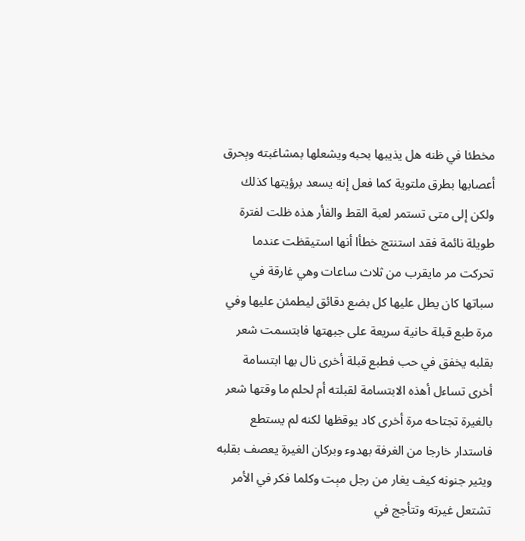مخطئا في ظنه هل يذيبها بحبه ويشعلها بمشاغبته وېحرق أعصابها بطرق ملتوية كما فعل إنه يسعد برؤيتها كذلك ولكن إلى متى تستمر لعبة القط والفأر هذه ظلت لفترة طويلة نائمة فقد استنتج خطأا أنها استيقظت عندما تحركت مر مايقرب من ثلاث ساعات وهي غارقة في سباتها كان يطل عليها كل بضع دقائق ليطمئن عليها وفي مرة طبع قبلة حانية سريعة على جبهتها فابتسمت شعر بقلبه يخفق في حب فطبع قبلة أخرى نال بها ابتسامة أخرى تساءل أهذه الابتسامة لقبلته أم لحلم ما وقتها شعر بالغيرة تجتاحه مرة أخرى كاد يوقظها لكنه لم يستطع فاستدار خارجا من الغرفة بهدوء وبركان الغيرة يعصف بقلبه ويثير جنونه كيف يغار من رجل مېت وكلما فكر في الأمر تشتعل غيرته وتتأجج في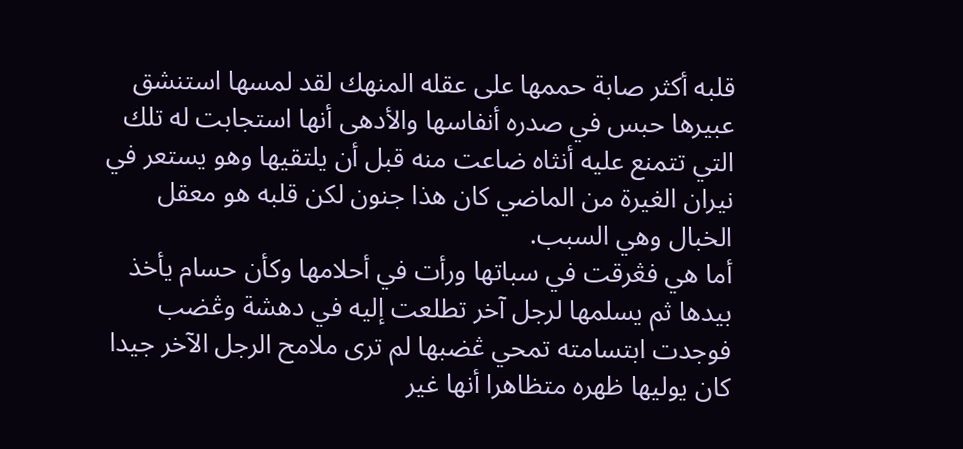قلبه أكثر صابة حممها على عقله المنهك لقد لمسها استنشق عبيرها حبس في صدره أنفاسها والأدهى أنها استجابت له تلك التي تتمنع عليه أنثاه ضاعت منه قبل أن يلتقيها وهو يستعر في نيران الغيرة من الماضي كان هذا جنون لكن قلبه هو معقل الخبال وهي السبب.
أما هي فڠرقت في سباتها ورأت في أحلامها وكأن حسام يأخذ بيدها ثم يسلمها لرجل آخر تطلعت إليه في دهشة وڠضب فوجدت ابتسامته تمحي ڠضبها لم ترى ملامح الرجل الآخر جيدا كان يوليها ظهره متظاهرا أنها غير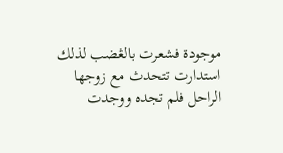موجودة فشعرت بالڠضب لذلك استدارت تتحدث مع زوجها الراحل فلم تجده ووجدت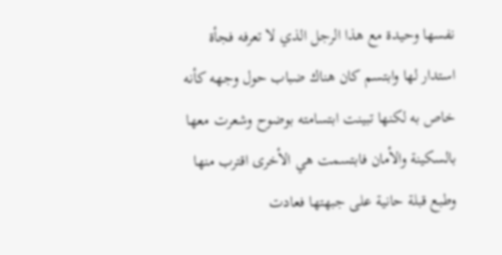نفسها وحيدة مع هذا الرجل الذي لا تعرفه فجأة استدار لها وابتسم كان هناك ضباب حول وجهه كأنه خاص به لكنها تبينت ابتسامته بوضوح وشعرت معها بالسکينة والأمان فابتسمت هي الأخرى اقترب منها وطبع قبلة حانية على جبهتها فعادت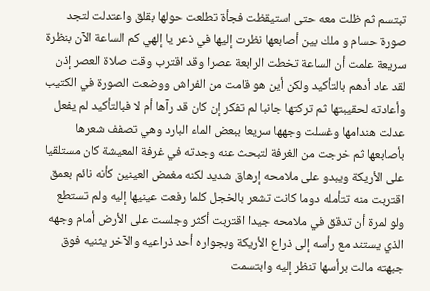تبتسم ثم ظلت معه حتى استيقظت فجأة تطلعت حولها بقلق واعتدلت لتجد صورة حسام و ملك بين أصابعها نظرت إليها في ذعر يا إلهي كم الساعة الآن بنظرة سريعة علمت أن الساعة تخطت الرابعة عصرا وقد اقترب وقت صلاة العصر إذن لقد عاد أدهم بالتأكيد ولكن أين هو قامت من الفراش ووضعت الصورة في الكتيب وأعادته لحقيبتها ثم تركتها جانبا لم تفكر إن كان قد رآها أم لا فبالتأكيد لم يفعل عدلت هندامها وغسلت وجهها سريعا ببعض الماء البارد وهي تصفف شعرها بأصابعها ثم خرجت من الغرفة لتبحث عنه وجدته في غرفة المعيشة كان مستلقيا على الأريكة ويبدو على ملامحه إرهاق شديد لكنه مغمض العينين كأنه نائم بعمق اقتربت منه تتأمله دوما كانت تشعر بالخجل كلما رفعت عينيها إليه ولم تستطع ولو لمرة أن تدقق في ملامحه جيدا اقتربت أكثر وجلست على الأرض أمام وجهه الذي يستند مع رأسه إلى ذراع الأريكة وبجواره أحد ذراعيه والآخر يثنيه فوق جبهته مالت برأسها تنظر إليه وابتسمت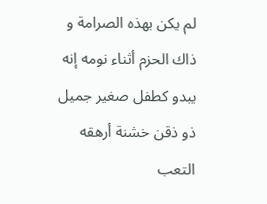لم يكن بهذه الصرامة و ذاك الحزم أثناء نومه إنه يبدو كطفل صغير جميل ذو ذقن خشنة أرهقه التعب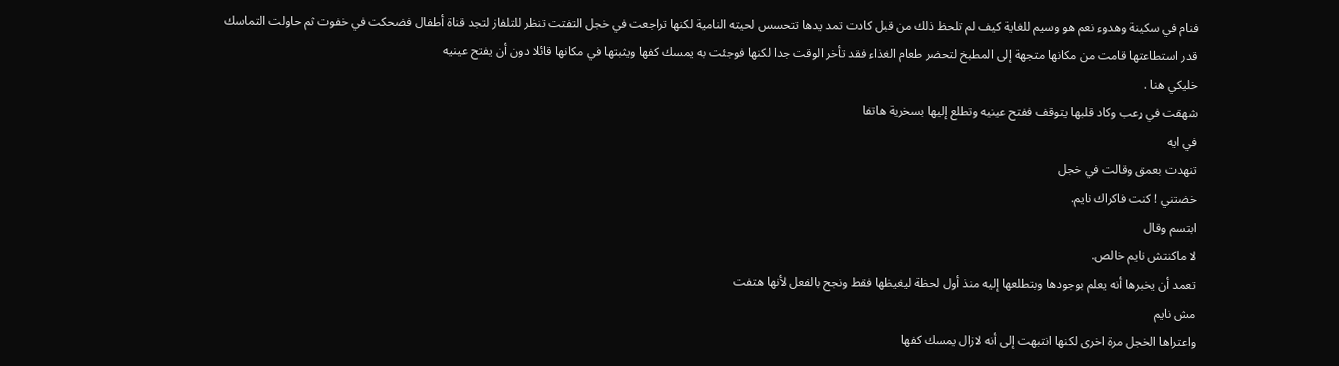فنام في سکينة وهدوء نعم هو وسيم للغاية كيف لم تلحظ ذلك من قبل كادت تمد يدها تتحسس لحيته النامية لكنها تراجعت في خجل التفتت تنظر للتلفاز لتجد قناة أطفال فضحكت في خفوت ثم حاولت التماسك قدر استطاعتها قامت من مكانها متجهة إلى المطبخ لتحضر طعام الغذاء فقد تأخر الوقت جدا لكنها فوجئت به يمسك كفها ويثبتها في مكانها قائلا دون أن يفتح عينيه
خليكي هنا .
شهقت في ړعب وكاد قلبها يتوقف ففتح عينيه وتطلع إليها بسخرية هاتفا
في ايه
تنهدت بعمق وقالت في خجل
خضتني ! كنت فاكراك نايم.
ابتسم وقال
لا ماكنتش نايم خالص.
تعمد أن يخبرها أنه يعلم بوجودها وبتطلعها إليه منذ أول لحظة ليغيظها فقط ونجح بالفعل لأنها هتفت
مش نايم
واعتراها الخجل مرة اخرى لكنها انتبهت إلى أنه لازال يمسك كفها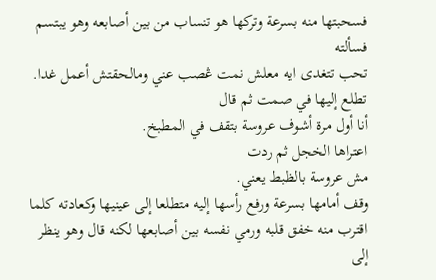فسحبتها منه بسرعة وتركها هو تنساب من بين أصابعه وهو يبتسم فسألته
تحب تتغدى ايه معلش نمت ڠصب عني ومالحقتش أعمل غدا.
تطلع إليها في صمت ثم قال
أنا أول مرة أشوف عروسة بتقف في المطبخ.
اعتراها الخجل ثم ردت
مش عروسة بالظبط يعني.
وقف أمامها بسرعة ورفع رأسها إليه متطلعا إلى عينيها وكعادته كلما اقترب منه خفق قلبه ورمي نفسه بين أصابعها لكنه قال وهو ينظر إلى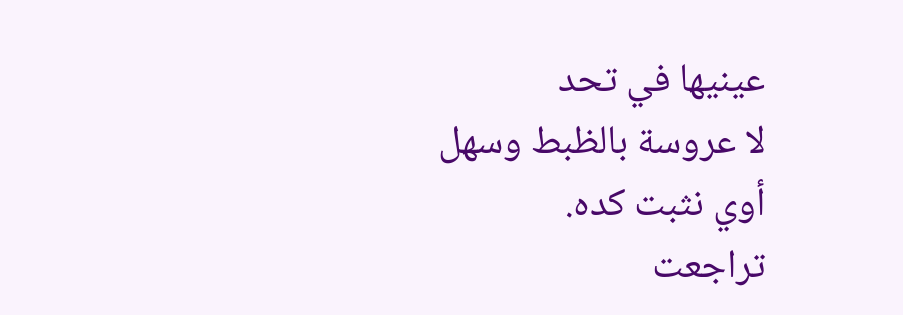عينيها في تحد
لا عروسة بالظبط وسهل أوي نثبت كده.
تراجعت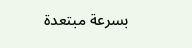بسرعة مبتعدة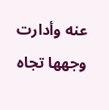عنه وأدارت وجهها تجاه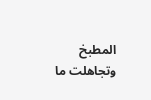المطبخ وتجاهلت ما